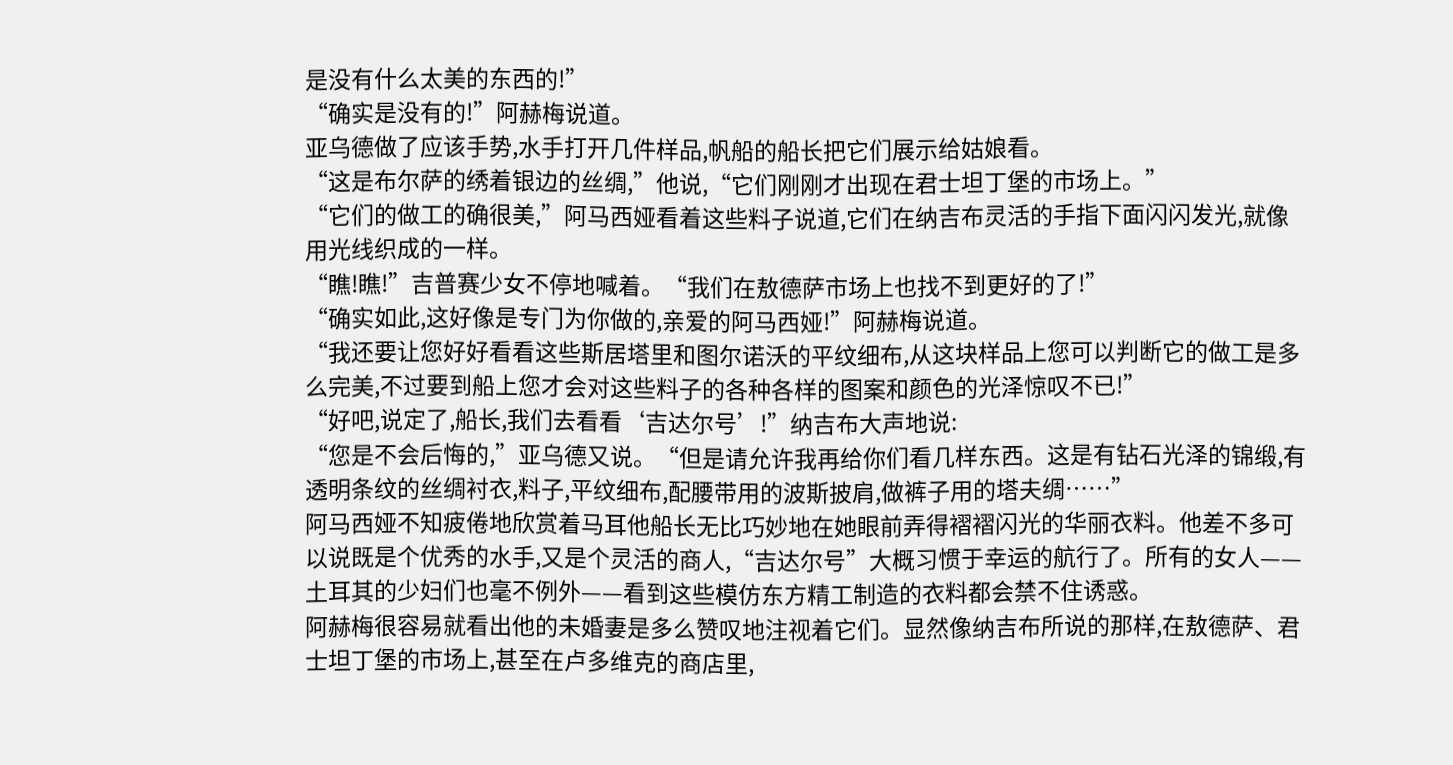是没有什么太美的东西的!”
“确实是没有的!”阿赫梅说道。
亚乌德做了应该手势,水手打开几件样品,帆船的船长把它们展示给姑娘看。
“这是布尔萨的绣着银边的丝绸,”他说,“它们刚刚才出现在君士坦丁堡的市场上。”
“它们的做工的确很美,”阿马西娅看着这些料子说道,它们在纳吉布灵活的手指下面闪闪发光,就像用光线织成的一样。
“瞧!瞧!”吉普赛少女不停地喊着。“我们在敖德萨市场上也找不到更好的了!”
“确实如此,这好像是专门为你做的,亲爱的阿马西娅!”阿赫梅说道。
“我还要让您好好看看这些斯居塔里和图尔诺沃的平纹细布,从这块样品上您可以判断它的做工是多么完美,不过要到船上您才会对这些料子的各种各样的图案和颜色的光泽惊叹不已!”
“好吧,说定了,船长,我们去看看‘吉达尔号’!”纳吉布大声地说:
“您是不会后悔的,”亚乌德又说。“但是请允许我再给你们看几样东西。这是有钻石光泽的锦缎,有透明条纹的丝绸衬衣,料子,平纹细布,配腰带用的波斯披肩,做裤子用的塔夫绸……”
阿马西娅不知疲倦地欣赏着马耳他船长无比巧妙地在她眼前弄得褶褶闪光的华丽衣料。他差不多可以说既是个优秀的水手,又是个灵活的商人,“吉达尔号”大概习惯于幸运的航行了。所有的女人——土耳其的少妇们也毫不例外——看到这些模仿东方精工制造的衣料都会禁不住诱惑。
阿赫梅很容易就看出他的未婚妻是多么赞叹地注视着它们。显然像纳吉布所说的那样,在敖德萨、君士坦丁堡的市场上,甚至在卢多维克的商店里,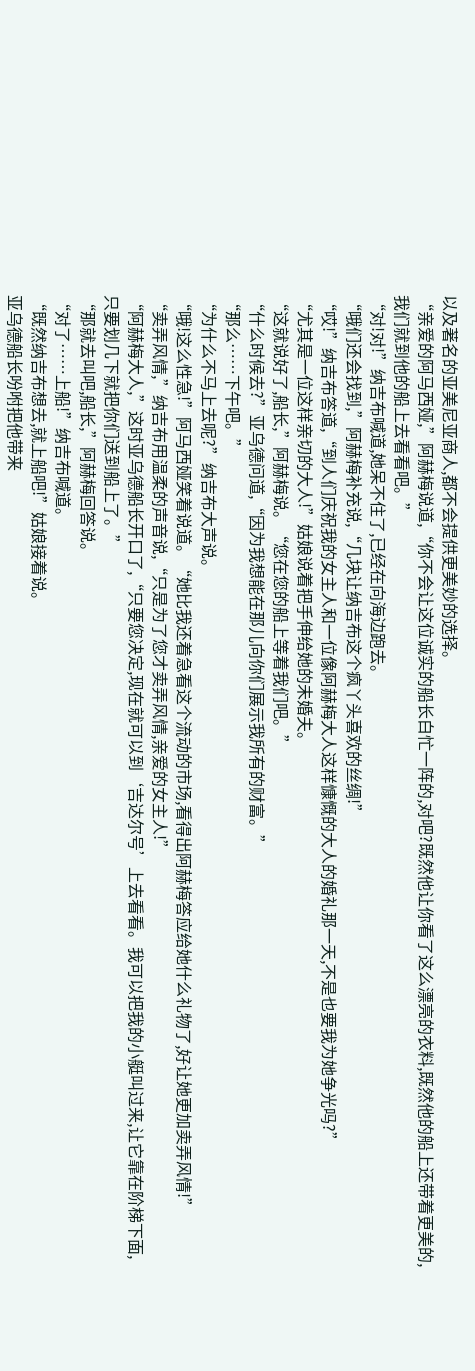以及著名的亚美尼亚商人,都不会提供更美妙的选择。
“亲爱的阿马西娅,”阿赫梅说道,“你不会让这位诚实的船长白忙一阵的,对吧?既然他让你看了这么漂亮的衣料,既然他的船上还带着更美的,我们就到他的船上去看看吧。”
“对!对!”纳吉布喊道,她呆不住了,已经在向海边跑去。
“哦们还会找到,”阿赫梅补充说,“几块让纳吉布这个疯丫头喜欢的丝绸!”
“哎!”纳吉布答道,“到人们庆祝我的女主人和一位像阿赫梅大人这样慷慨的大人的婚礼那一天,不是也要我为她争光吗?”
“尤其是一位这样亲切的大人!”姑娘说着把手伸给她的未婚夫。
“这就说好了,船长,”阿赫梅说。“您在您的船上等着我们吧。”
“什么时候去?”亚乌德问道,“因为我想能在那儿向你们展示我所有的财富。”
“那么……下午吧。”
“为什么不马上去呢?”纳吉布大声说。
“哦!这么性急!”阿马西娅笑着说道。“她比我还着急看这个流动的市场,看得出阿赫梅答应给她什么礼物了,好让她更加卖弄风情!”
“卖弄风情,”纳吉布用温柔的声音说,“只是为了您才卖弄风情,亲爱的女主人!”
“阿赫梅大人,”这时亚乌德船长开口了,“只要您决定,现在就可以到‘吉达尔号’上去看看。我可以把我的小艇叫过来,让它靠在阶梯下面,只要划几下就把你们送到船上了。”
“那就去叫吧,船长,”阿赫梅回答说。
“对了……上船!”纳吉布喊道。
“既然纳吉布想去,就上船吧!”姑娘接着说。
亚乌德船长吩咐把他带来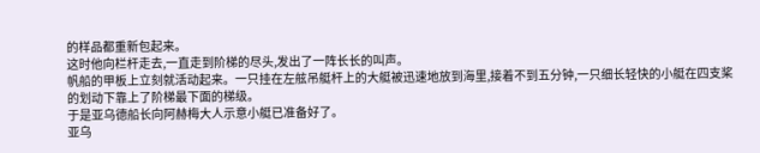的样品都重新包起来。
这时他向栏杆走去,一直走到阶梯的尽头,发出了一阵长长的叫声。
帆船的甲板上立刻就活动起来。一只挂在左舷吊艇杆上的大艇被迅速地放到海里,接着不到五分钟,一只细长轻快的小艇在四支桨的划动下靠上了阶梯最下面的梯级。
于是亚乌德船长向阿赫梅大人示意小艇已准备好了。
亚乌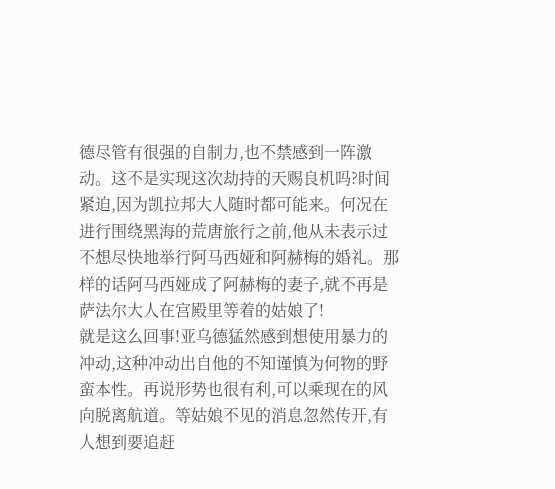德尽管有很强的自制力,也不禁感到一阵激动。这不是实现这次劫持的天赐良机吗?时间紧迫,因为凯拉邦大人随时都可能来。何况在进行围绕黑海的荒唐旅行之前,他从未表示过不想尽快地举行阿马西娅和阿赫梅的婚礼。那样的话阿马西娅成了阿赫梅的妻子,就不再是萨法尔大人在宫殿里等着的姑娘了!
就是这么回事!亚乌德猛然感到想使用暴力的冲动,这种冲动出自他的不知谨慎为何物的野蛮本性。再说形势也很有利,可以乘现在的风向脱离航道。等姑娘不见的消息忽然传开,有人想到要追赶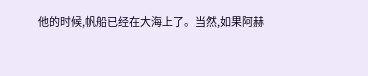他的时候,帆船已经在大海上了。当然,如果阿赫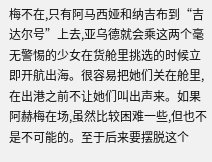梅不在,只有阿马西娅和纳吉布到“吉达尔号”上去,亚乌德就会乘这两个毫无警惕的少女在货舱里挑选的时候立即开航出海。很容易把她们关在舱里,在出港之前不让她们叫出声来。如果阿赫梅在场,虽然比较困难一些,但也不是不可能的。至于后来要摆脱这个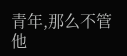青年,那么不管他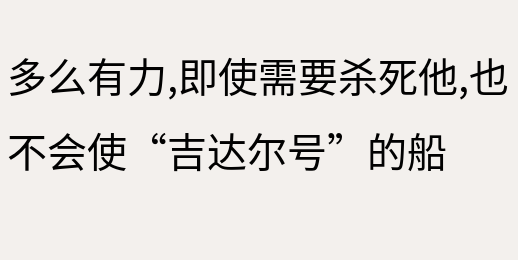多么有力,即使需要杀死他,也不会使“吉达尔号”的船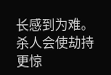长感到为难。杀人会使劫持更惊